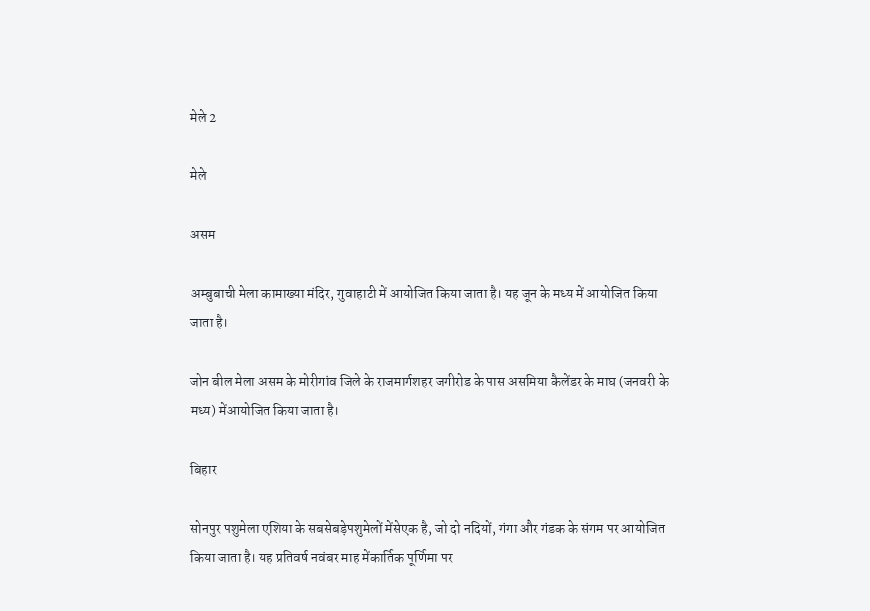मेले 2

मेले

असम

अम्बुबाची मेला कामाख्या मंदिर, गुवाहाटी में आयोजित किया जाता है। यह जून के मध्य में आयोजित किया जाता है।

जोन बील मेला असम के मोरीगांव जिले के राजमार्गशहर जगीरोड के पास असमिया कैलेंडर के माघ (जनवरी के मध्य) मेंआयोजित किया जाता है।

बिहार

सोनपुर पशुमेला एशिया के सबसेबड़ेपशुमेलों मेंसेएक है, जो दो नदियों, गंगा और गंडक के संगम पर आयोजित किया जाता है। यह प्रतिवर्ष नवंबर माह मेंकार्तिक पूर्णिमा पर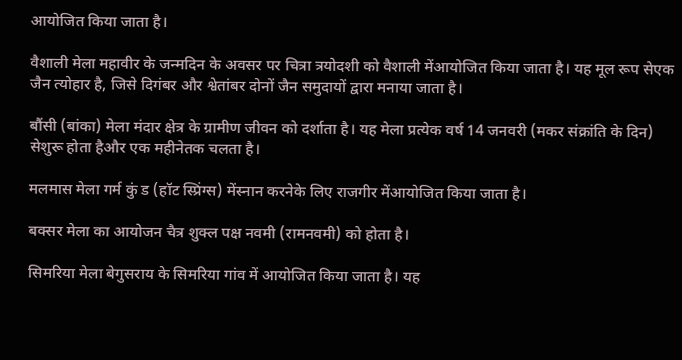आयोजित किया जाता है।

वैशाली मेला महावीर के जन्मदिन के अवसर पर चित्रा त्रयोदशी को वैशाली मेंआयोजित किया जाता है। यह मूल रूप सेएक जैन त्योहार है, जिसे दिगंबर और श्वेतांबर दोनों जैन समुदायों द्वारा मनाया जाता है।

बौंसी (बांका) मेला मंदार क्षेत्र के ग्रामीण जीवन को दर्शाता है। यह मेला प्रत्येक वर्ष 14 जनवरी (मकर संक्रांति के दिन) सेशुरू होता हैऔर एक महीनेतक चलता है।

मलमास मेला गर्म कुं ड (हॉट स्प्रिंग्स) मेंस्नान करनेके लिए राजगीर मेंआयोजित किया जाता है।

बक्सर मेला का आयोजन चैत्र शुक्ल पक्ष नवमी (रामनवमी) को होता है।

सिमरिया मेला बेगुसराय के सिमरिया गांव में आयोजित किया जाता है। यह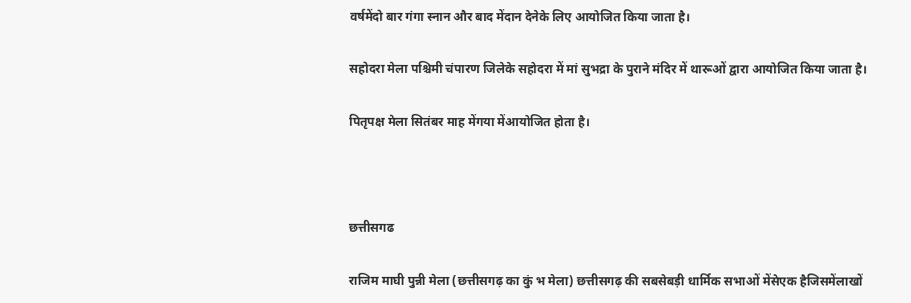वर्षमेंदो बार गंगा स्नान और बाद मेंदान देनेके लिए आयोजित किया जाता है।

सहोदरा मेला पश्चिमी चंपारण जिलेके सहोदरा में मां सुभद्रा के पुराने मंदिर में थारूओं द्वारा आयोजित किया जाता है।

पितृपक्ष मेला सितंबर माह मेंगया मेंआयोजित होता है।



छत्तीसगढ

राजिम माघी पुन्नी मेला (छत्तीसगढ़ का कुं भ मेला) छत्तीसगढ़ की सबसेबड़ी धार्मिक सभाओं मेंसेएक हैजिसमेंलाखों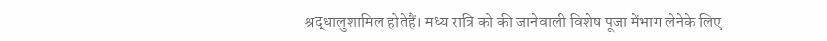श्रद्धालुशामिल होतेहैं। मध्य रात्रि को की जानेवाली विशेष पूजा मेंभाग लेनेके लिए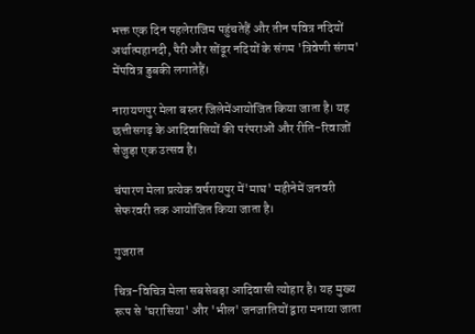भक्त एक दिन पहलेराजिम पहुंचतेहैं और तीन पवित्र नदियों अर्थात्महानदी, पैरी और सोंढूर नदियों के संगम 'त्रिवेणी संगम' मेंपवित्र डुबकी लगातेहैं।

नारायणपुर मेला बस्तर जिलेमेंआयोजित किया जाता है। यह छत्तीसगढ़ के आदिवासियों की परंपराओं और रीति-रिवाजों सेजुड़ा एक उत्सव है।

चंपारण मेला प्रत्येक वर्षरायपुर में'माघ' महीनेमें जनवरी सेफरवरी तक आयोजित किया जाता है।

गुजरात

चित्र-विचित्र मेला सबसेबड़ा आदिवासी त्योहार है। यह मुख्य रूप से 'घरासिया' और 'भील' जनजातियों द्वारा मनाया जाता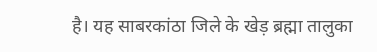है। यह साबरकांठा जिले के खेड़ ब्रह्मा तालुका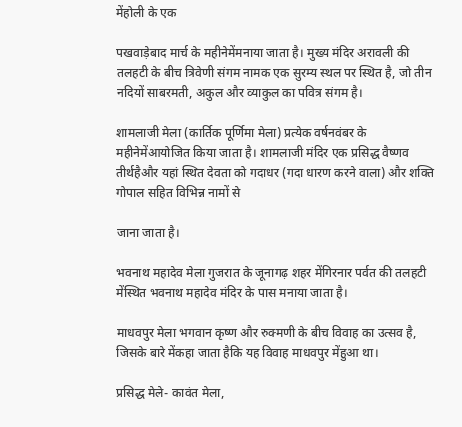मेंहोली के एक

पखवाड़ेबाद मार्च के महीनेमेंमनाया जाता है। मुख्य मंदिर अरावली की तलहटी के बीच त्रिवेणी संगम नामक एक सुरम्य स्थल पर स्थित है, जो तीन नदियों साबरमती, अकुल और व्याकुल का पवित्र संगम है।

शामलाजी मेला (कार्तिक पूर्णिमा मेला) प्रत्येक वर्षनवंबर के महीनेमेंआयोजित किया जाता है। शामलाजी मंदिर एक प्रसिद्ध वैष्णव तीर्थहैऔर यहां स्थित देवता को गदाधर (गदा धारण करने वाला) और शक्ति गोपाल सहित विभिन्न नामों से

जाना जाता है।

भवनाथ महादेव मेला गुजरात के जूनागढ़ शहर मेंगिरनार पर्वत की तलहटी मेंस्थित भवनाथ महादेव मंदिर के पास मनाया जाता है।

माधवपुर मेला भगवान कृष्ण और रुक्मणी के बीच विवाह का उत्सव है, जिसके बारे मेंकहा जाता हैकि यह विवाह माधवपुर मेंहुआ था।

प्रसिद्ध मेले- कावंत मेला,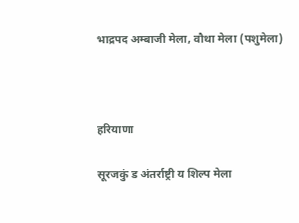भाद्रपद अम्बाजी मेला, वौथा मेला (पशुमेला)



हरियाणा

सूरजकुं ड अंतर्राष्ट्री य शिल्प मेला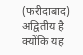(फरीदाबाद) अद्वितीय है क्योंकि यह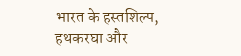भारत के हस्तशिल्प, हथकरघा और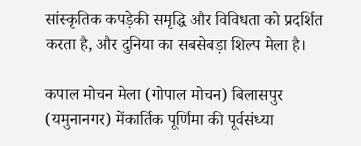सांस्कृतिक कपड़ेकी समृद्धि और विविधता को प्रदर्शित करता है, और दुनिया का सबसेबड़ा शिल्प मेला है।

कपाल मोचन मेला (गोपाल मोचन) बिलासपुर (यमुनानगर) मेंकार्तिक पूर्णिमा की पूर्वसंध्या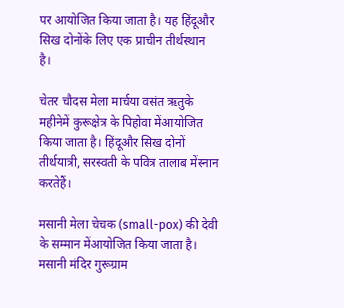पर आयोजित किया जाता है। यह हिंदूऔर सिख दोनोंके लिए एक प्राचीन तीर्थस्थान है।

चेतर चौदस मेला मार्चया वसंत ऋतुके महीनेमें कुरूक्षेत्र के पिहोवा मेंआयोजित किया जाता है। हिंदूऔर सिख दोनों तीर्थयात्री, सरस्वती के पवित्र तालाब मेंस्नान करतेहैं।

मसानी मेला चेचक (small-pox) की देवी के सम्मान मेंआयोजित किया जाता है। मसानी मंदिर गुरूग्राम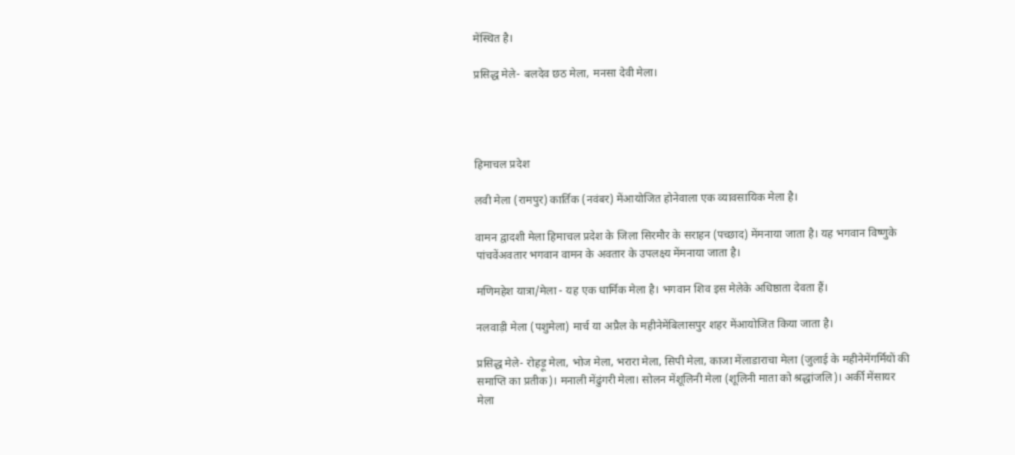मेंस्थित है।

प्रसिद्ध मेले- बलदेव छठ मेला, मनसा देवी मेला।




हिमाचल प्रदेश

लवी मेला (रामपुर) कार्तिक (नवंबर) मेंआयोजित होनेवाला एक व्यावसायिक मेला है।

वामन द्वादशी मेला हिमाचल प्रदेश के जिला सिरमौर के सराहन (पच्छाद) मेंमनाया जाता है। यह भगवान विष्णुके पांचवेंअवतार भगवान वामन के अवतार के उपलक्ष्य मेंमनाया जाता है।

मणिमहेश यात्रा/मेला - यह एक धार्मिक मेला है। भगवान शिव इस मेलेके अधिष्ठाता देवता हैं।

नलवाड़ी मेला (पशुमेला) मार्च या अप्रैल के महीनेमेंबिलासपुर शहर मेंआयोजित किया जाता है।

प्रसिद्ध मेले- रोहड़ू मेला, भोज मेला, भरारा मेला, सिपी मेला, काजा मेंलाडाराचा मेला (जुलाई के महीनेमेंगर्मियों की समाप्ति का प्रतीक)। मनाली मेंढुंगरी मेला। सोलन मेंशूलिनी मेला (शूलिनी माता को श्रद्धांजलि)। अर्की मेंसायर मेला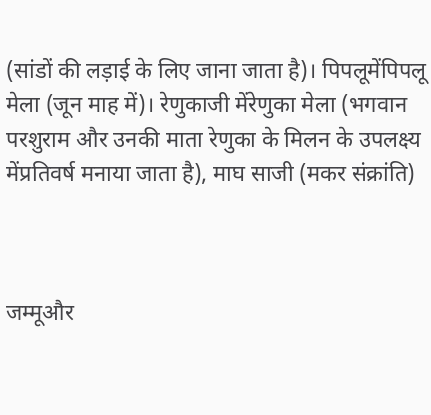(सांडों की लड़ाई के लिए जाना जाता है)। पिपलूमेंपिपलू मेला (जून माह में)। रेणुकाजी मेंरेणुका मेला (भगवान परशुराम और उनकी माता रेणुका के मिलन के उपलक्ष्य मेंप्रतिवर्ष मनाया जाता है), माघ साजी (मकर संक्रांति)



जम्मूऔर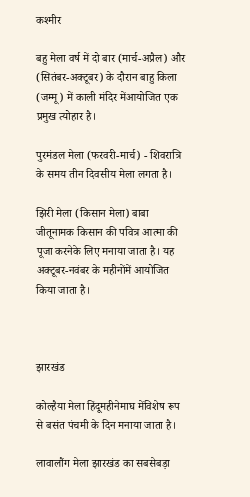कश्मीर

बहु मेला वर्ष में दो बार (मार्च-अप्रैल) और (सितंबर-अक्टूबर) के दौरान बाहु किला (जम्मू) में काली मंदिर मेंआयोजित एक प्रमुख त्योहार है।

पुरमंडल मेला (फरवरी-मार्च) - शिवरात्रि के समय तीन दिवसीय मेला लगता है।

झिरी मेला (किसान मेला) बाबा जीतूनामक किसान की पवित्र आत्मा की पूजा करनेके लिए मनाया जाता है। यह अक्टूबर-नवंबर के महीनोंमें आयोजित किया जाता है।



झारखंड

कोल्हैया मेला हिंदूमहीनेमाघ मेंविशेष रूप से बसंत पंचमी के दिन मनाया जाता है।

लावालौंग मेला झारखंड का सबसेबड़ा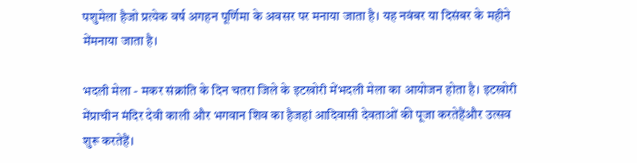पशुमेला हैजो प्रत्येक वर्ष अगहन पूर्णिमा के अवसर पर मनाया जाता है। यह नवंबर या दिसंबर के महीने मेंमनाया जाता है।

भदली मेला - मकर संक्रांति के दिन चतरा जिले के इटखोरी मेंभदली मेला का आयोजन होता है। इटखोरी मेंप्राचीन मंदिर देवी काली और भगवान शिव का हैजहां आदिवासी देवताओं की पूजा करतेहैंऔर उत्सव शुरू करतेहैं।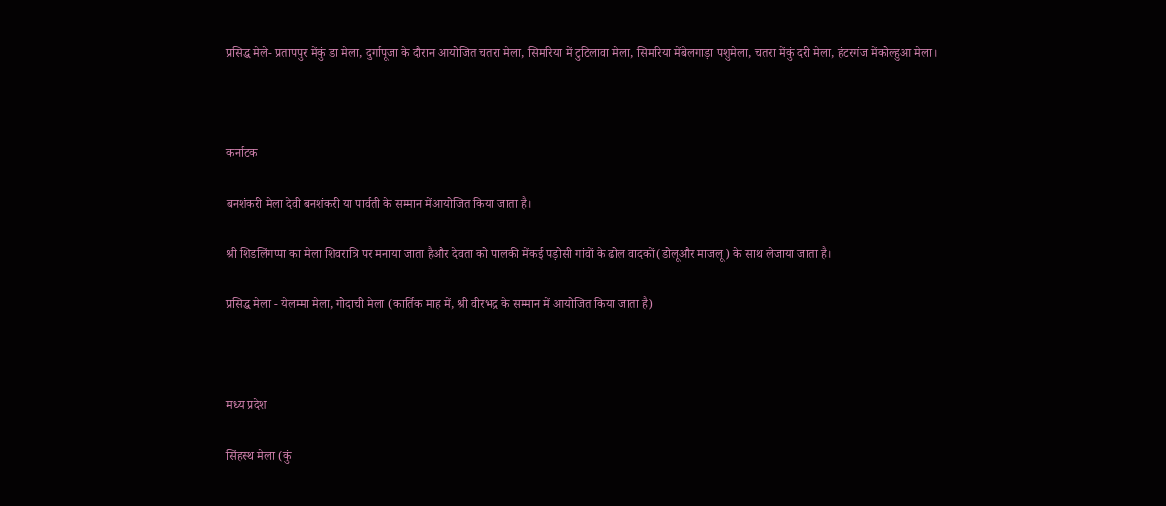प्रसिद्ध मेले- प्रतापपुर मेंकुं डा मेला, दुर्गापूजा के दौरान आयोजित चतरा मेला, सिमरिया में टुटिलावा मेला, सिमरिया मेंबेलगाड़ा पशुमेला, चतरा मेंकुं दरी मेला, हंटरगंज मेंकोल्हुआ मेला।



कर्नाटक

बनशंकरी मेला देवी बनशंकरी या पार्वती के सम्मान मेंआयोजित किया जाता है।

श्री शिडलिंगप्पा का मेला शिवरात्रि पर मनाया जाता हैऔर देवता को पालकी मेंकई पड़ोसी गांवों के ढोल वादकों(डोलूऔर माजलू) के साथ लेजाया जाता है।

प्रसिद्ध मेला - येलम्मा मेला, गोदाची मेला (कार्तिक माह में, श्री वीरभद्र के सम्मान में आयोजित किया जाता है)



मध्य प्रदेश

सिंहस्थ मेला (कुं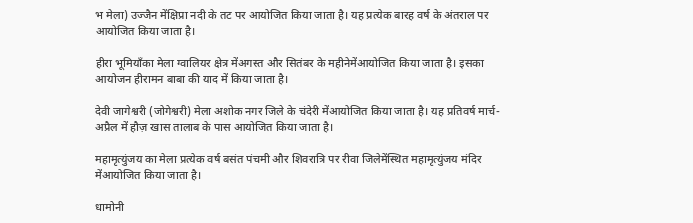भ मेला) उज्जैन मेंक्षिप्रा नदी के तट पर आयोजित किया जाता है। यह प्रत्येक बारह वर्ष के अंतराल पर आयोजित किया जाता है।

हीरा भूमियाँका मेला ग्वालियर क्षेत्र मेंअगस्त और सितंबर के महीनेमेंआयोजित किया जाता है। इसका आयोजन हीरामन बाबा की याद में किया जाता है।

देवी जागेश्वरी (जोगेश्वरी) मेला अशोक नगर जिले के चंदेरी मेंआयोजित किया जाता है। यह प्रतिवर्ष मार्च-अप्रैल में हौज़ खास तालाब के पास आयोजित किया जाता है।

महामृत्युंजय का मेला प्रत्येक वर्ष बसंत पंचमी और शिवरात्रि पर रीवा जिलेमेंस्थित महामृत्युंजय मंदिर मेंआयोजित किया जाता है।

धामोनी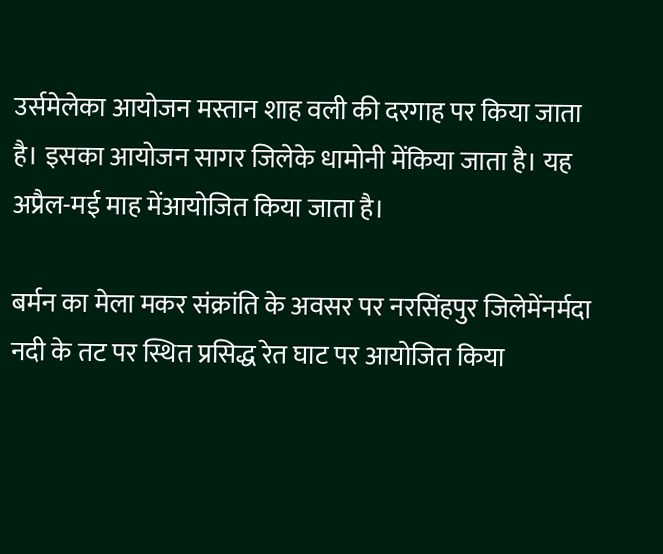उर्समेलेका आयोजन मस्तान शाह वली की दरगाह पर किया जाता है। इसका आयोजन सागर जिलेके धामोनी मेंकिया जाता है। यह अप्रैल-मई माह मेंआयोजित किया जाता है।

बर्मन का मेला मकर संक्रांति के अवसर पर नरसिंहपुर जिलेमेंनर्मदा नदी के तट पर स्थित प्रसिद्ध रेत घाट पर आयोजित किया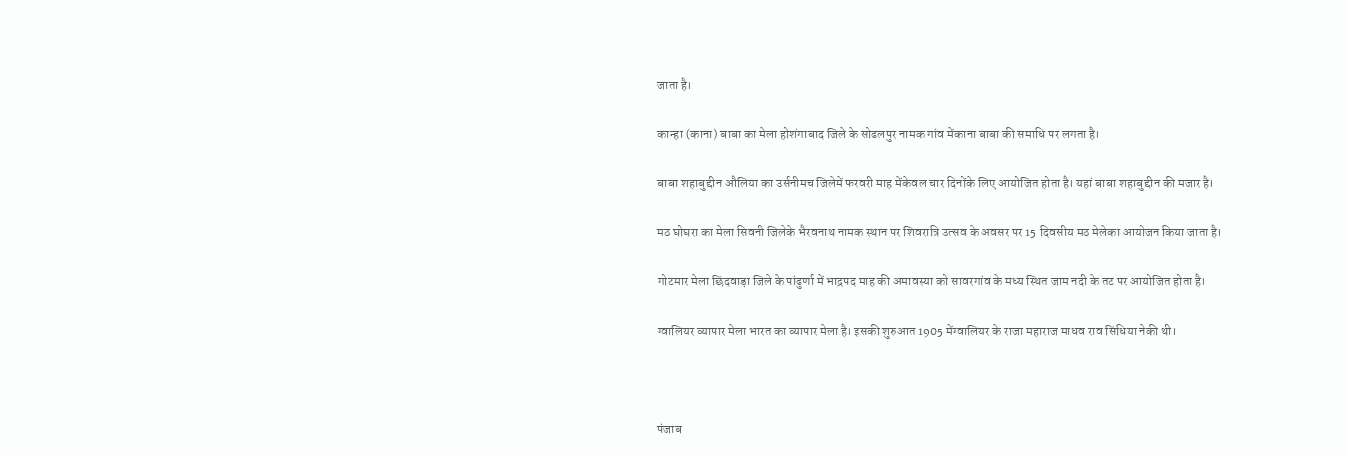जाता है।

कान्हा (काना) बाबा का मेला होशंगाबाद जिले के सोढलपुर नामक गांव मेंकाना बाबा की समाधि पर लगता है।

बाबा शहाबुद्दीन औलिया का उर्सनीमच जिलेमें फरवरी माह मेंकेवल चार दिनोंके लिए आयोजित होता है। यहां बाबा शहाबुद्दीन की मजार है।

मठ घोघरा का मेला सिवनी जिलेके भैरवनाथ नामक स्थान पर शिवरात्रि उत्सव के अवसर पर 15 दिवसीय मठ मेलेका आयोजन किया जाता है।

गोटमार मेला छिंदवाड़ा जिले के पांढुर्णा में भाद्रपद माह की अमावस्या को सावरगांव के मध्य स्थित जाम नदी के तट पर आयोजित होता है।

ग्वालियर व्यापार मेला भारत का व्यापार मेला है। इसकी शुरुआत 1905 मेंग्वालियर के राजा महाराज माधव राव सिंधिया नेकी थी।



पंजाब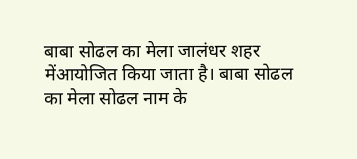बाबा सोढल का मेला जालंधर शहर मेंआयोजित किया जाता है। बाबा सोढल का मेला सोढल नाम के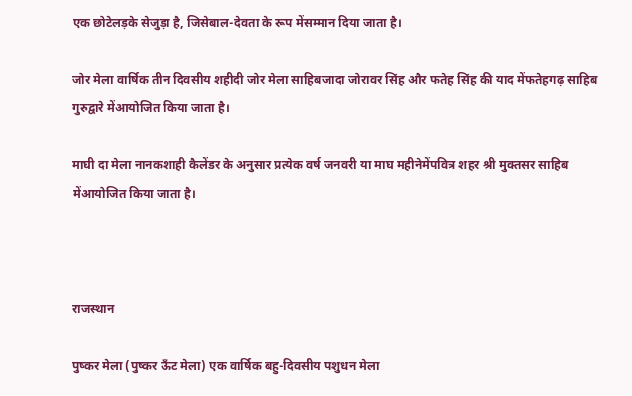एक छोटेलड़के सेजुड़ा है, जिसेबाल-देवता के रूप मेंसम्मान दिया जाता है।

जोर मेला वार्षिक तीन दिवसीय शहीदी जोर मेला साहिबजादा जोरावर सिंह और फतेह सिंह की याद मेंफतेहगढ़ साहिब गुरुद्वारे मेंआयोजित किया जाता है।

माघी दा मेला नानकशाही कैलेंडर के अनुसार प्रत्येक वर्ष जनवरी या माघ महीनेमेंपवित्र शहर श्री मुक्तसर साहिब मेंआयोजित किया जाता है।



राजस्थान

पुष्कर मेला (पुष्कर ऊँट मेला) एक वार्षिक बहु-दिवसीय पशुधन मेला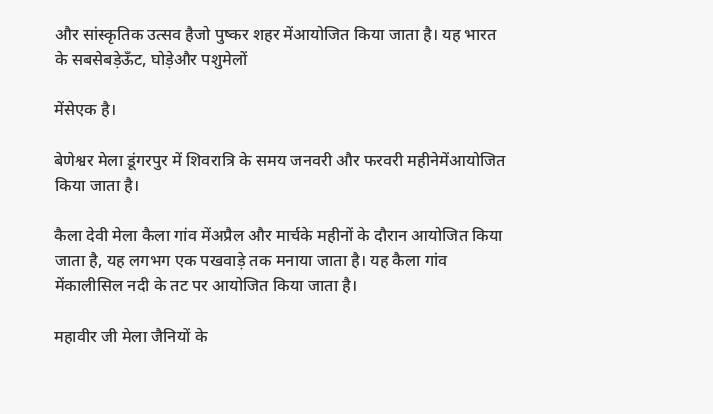और सांस्कृतिक उत्सव हैजो पुष्कर शहर मेंआयोजित किया जाता है। यह भारत के सबसेबड़ेऊँट, घोड़ेऔर पशुमेलों

मेंसेएक है।

बेणेश्वर मेला डूंगरपुर में शिवरात्रि के समय जनवरी और फरवरी महीनेमेंआयोजित किया जाता है।

कैला देवी मेला कैला गांव मेंअप्रैल और मार्चके महीनों के दौरान आयोजित किया जाता है, यह लगभग एक पखवाड़े तक मनाया जाता है। यह कैला गांव मेंकालीसिल नदी के तट पर आयोजित किया जाता है।

महावीर जी मेला जैनियों के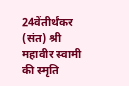24वेंतीर्थंकर (संत) श्री महावीर स्वामी की स्मृति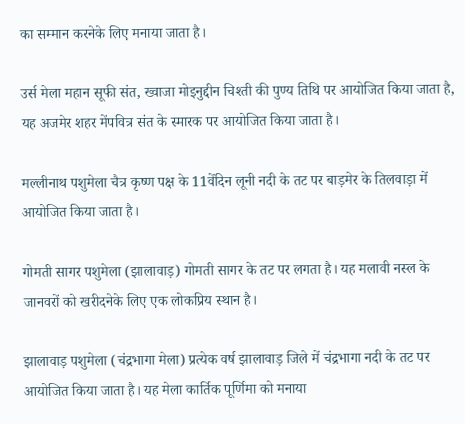का सम्मान करनेके लिए मनाया जाता है।

उर्स मेला महान सूफी संत, ख्वाजा मोइनुद्दीन चिश्ती की पुण्य तिथि पर आयोजित किया जाता है, यह अजमेर शहर मेंपवित्र संत के स्मारक पर आयोजित किया जाता है।

मल्लीनाथ पशुमेला चैत्र कृष्ण पक्ष के 11वेंदिन लूनी नदी के तट पर बाड़मेर के तिलवाड़ा में आयोजित किया जाता है।

गोमती सागर पशुमेला (झालावाड़) गोमती सागर के तट पर लगता है। यह मलावी नस्ल के जानवरों को खरीदनेके लिए एक लोकप्रिय स्थान है।

झालावाड़ पशुमेला (चंद्रभागा मेला) प्रत्येक वर्ष झालावाड़ जिले में चंद्रभागा नदी के तट पर आयोजित किया जाता है। यह मेला कार्तिक पूर्णिमा को मनाया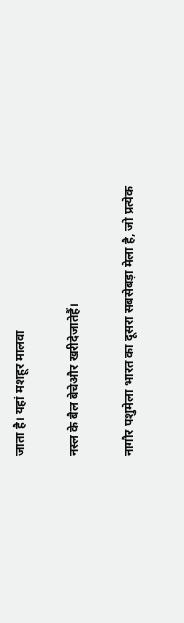जाता है। यहां मशहूर मालवा

नस्ल के बैल बेचेऔर खरीदेजातेहैं।

नागौर पशुमेला भारत का दूसरा सबसेबड़ा मेला है, जो प्रत्येक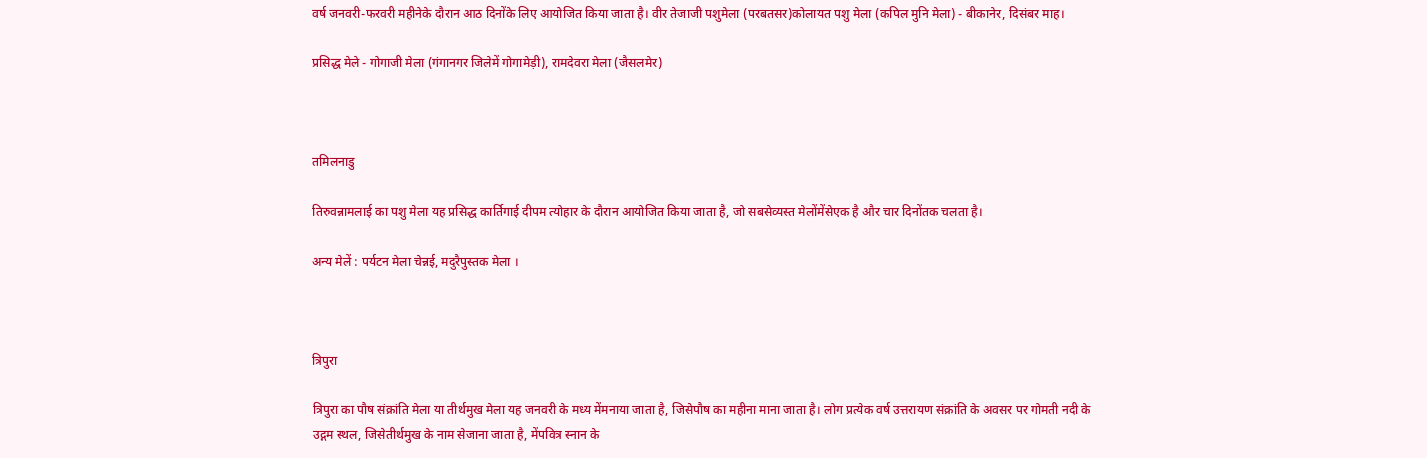वर्ष जनवरी-फरवरी महीनेके दौरान आठ दिनोंके लिए आयोजित किया जाता है। वीर तेजाजी पशुमेला (परबतसर)कोलायत पशु मेला (कपिल मुनि मेला) - बीकानेर, दिसंबर माह।

प्रसिद्ध मेले - गोगाजी मेला (गंगानगर जिलेमें गोगामेड़ी), रामदेवरा मेला (जैसलमेर)



तमिलनाडु

तिरुवन्नामलाई का पशु मेला यह प्रसिद्ध कार्तिगाई दीपम त्योहार के दौरान आयोजित किया जाता है, जो सबसेव्यस्त मेलोंमेंसेएक है और चार दिनोंतक चलता है।

अन्य मेलें : पर्यटन मेला चेन्नई, मदुरैपुस्तक मेला ।



त्रिपुरा

त्रिपुरा का पौष संक्रांति मेला या तीर्थमुख मेला यह जनवरी के मध्य मेंमनाया जाता है, जिसेपौष का महीना माना जाता है। लोग प्रत्येक वर्ष उत्तरायण संक्रांति के अवसर पर गोमती नदी के उद्गम स्थल, जिसेतीर्थमुख के नाम सेजाना जाता है, मेंपवित्र स्नान के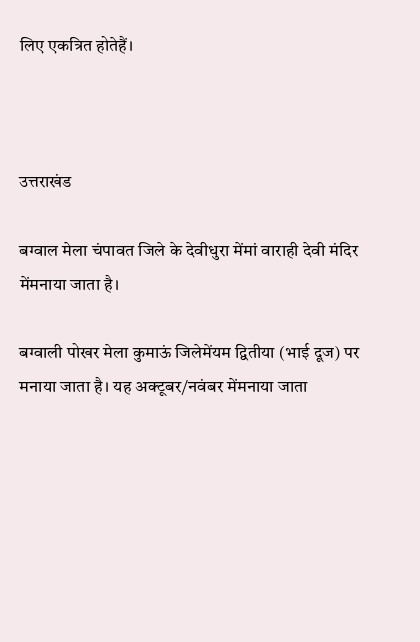लिए एकत्रित होतेहैं।



उत्तराखंड

बग्वाल मेला चंपावत जिले के देवीधुरा मेंमां वाराही देवी मंदिर मेंमनाया जाता है।

बग्वाली पोखर मेला कुमाऊं जिलेमेंयम द्वितीया (भाई दूज) पर मनाया जाता है। यह अक्टूबर/नवंबर मेंमनाया जाता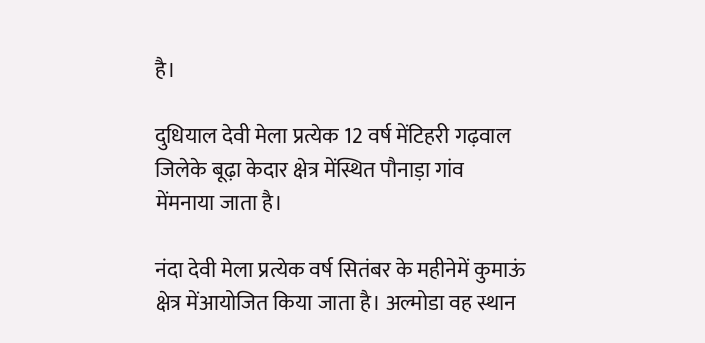है।

दुधियाल देवी मेला प्रत्येक 12 वर्ष मेंटिहरी गढ़वाल जिलेके बूढ़ा केदार क्षेत्र मेंस्थित पौनाड़ा गांव मेंमनाया जाता है।

नंदा देवी मेला प्रत्येक वर्ष सितंबर के महीनेमें कुमाऊं क्षेत्र मेंआयोजित किया जाता है। अल्मोडा वह स्थान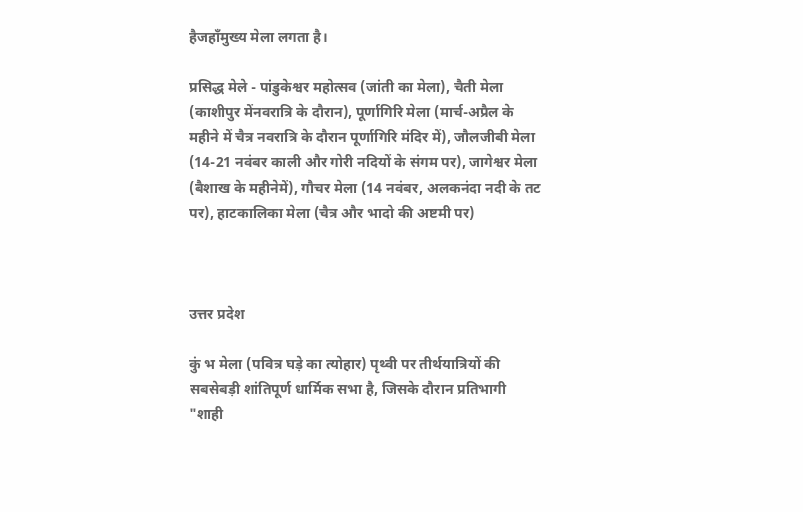हैजहाँमुख्य मेला लगता है।

प्रसिद्ध मेले - पांडुकेश्वर महोत्सव (जांती का मेला), चैती मेला (काशीपुर मेंनवरात्रि के दौरान), पूर्णागिरि मेला (मार्च-अप्रैल के महीने में चैत्र नवरात्रि के दौरान पूर्णागिरि मंदिर में), जौलजीबी मेला (14-21 नवंबर काली और गोरी नदियों के संगम पर), जागेश्वर मेला (बैशाख के महीनेमें), गौचर मेला (14 नवंबर, अलकनंदा नदी के तट पर), हाटकालिका मेला (चैत्र और भादो की अष्टमी पर)



उत्तर प्रदेश

कुं भ मेला (पवित्र घड़े का त्योहार) पृथ्वी पर तीर्थयात्रियों की सबसेबड़ी शांतिपूर्ण धार्मिक सभा है, जिसके दौरान प्रतिभागी "शाही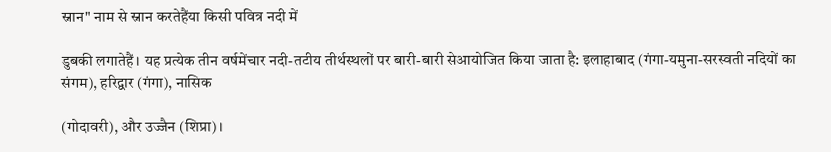स्नान" नाम से स्नान करतेहैंया किसी पवित्र नदी में

डुबकी लगातेहैं। यह प्रत्येक तीन वर्षमेंचार नदी-तटीय तीर्थस्थलों पर बारी-बारी सेआयोजित किया जाता है: इलाहाबाद (गंगा-यमुना-सरस्वती नदियों का संगम), हरिद्वार (गंगा), नासिक

(गोदावरी), और उज्जैन (शिप्रा)।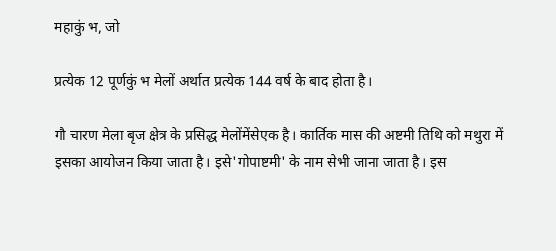महाकुं भ, जो

प्रत्येक 12 पूर्णकुं भ मेलों अर्थात प्रत्येक 144 वर्ष के बाद होता है।

गौ चारण मेला बृज क्षेत्र के प्रसिद्ध मेलोंमेंसेएक है। कार्तिक मास की अष्टमी तिथि को मथुरा में इसका आयोजन किया जाता है। इसे'गोपाष्टमी' के नाम सेभी जाना जाता है। इस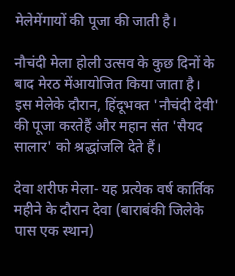मेलेमेंगायों की पूजा की जाती है।

नौचंदी मेला होली उत्सव के कुछ दिनों के बाद मेरठ मेंआयोजित किया जाता है। इस मेलेके दौरान, हिंदूभक्त 'नौचंदी देवी' की पूजा करतेहैं और महान संत 'सैयद सालार' को श्रद्धांजलि देते हैं।

देवा शरीफ मेला- यह प्रत्येक वर्ष कार्तिक महीने के दौरान देवा (बाराबंकी जिलेके पास एक स्थान)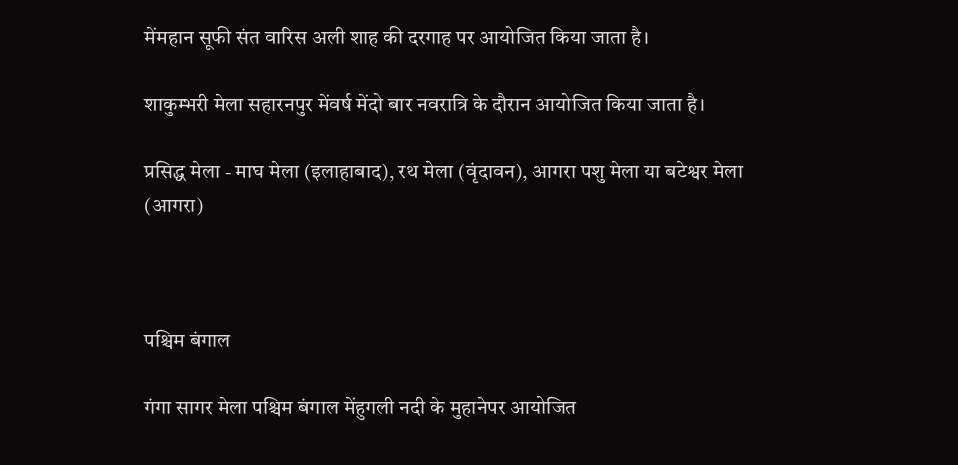मेंमहान सूफी संत वारिस अली शाह की दरगाह पर आयोजित किया जाता है।

शाकुम्भरी मेला सहारनपुर मेंवर्ष मेंदो बार नवरात्रि के दौरान आयोजित किया जाता है।

प्रसिद्ध मेला - माघ मेला (इलाहाबाद), रथ मेला (वृंदावन), आगरा पशु मेला या बटेश्वर मेला (आगरा)



पश्चिम बंगाल

गंगा सागर मेला पश्चिम बंगाल मेंहुगली नदी के मुहानेपर आयोजित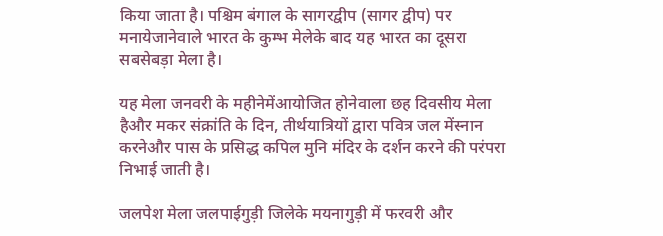किया जाता है। पश्चिम बंगाल के सागरद्वीप (सागर द्वीप) पर मनायेजानेवाले भारत के कुम्भ मेलेके बाद यह भारत का दूसरा सबसेबड़ा मेला है।

यह मेला जनवरी के महीनेमेंआयोजित होनेवाला छह दिवसीय मेला हैऔर मकर संक्रांति के दिन, तीर्थयात्रियों द्वारा पवित्र जल मेंस्नान करनेऔर पास के प्रसिद्ध कपिल मुनि मंदिर के दर्शन करने की परंपरा निभाई जाती है।

जलपेश मेला जलपाईगुड़ी जिलेके मयनागुड़ी में फरवरी और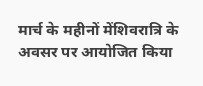मार्च के महीनों मेंशिवरात्रि के अवसर पर आयोजित किया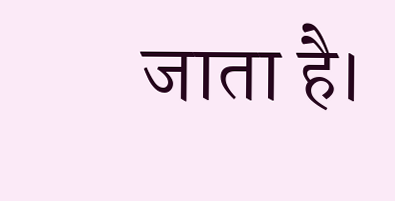जाता है।